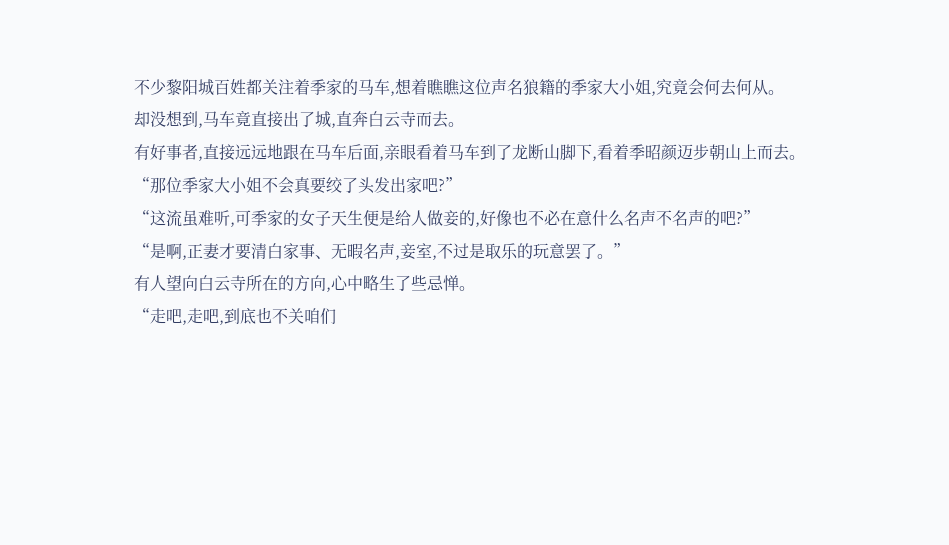不少黎阳城百姓都关注着季家的马车,想着瞧瞧这位声名狼籍的季家大小姐,究竟会何去何从。
却没想到,马车竟直接出了城,直奔白云寺而去。
有好事者,直接远远地跟在马车后面,亲眼看着马车到了龙断山脚下,看着季昭颜迈步朝山上而去。
“那位季家大小姐不会真要绞了头发出家吧?”
“这流虽难听,可季家的女子天生便是给人做妾的,好像也不必在意什么名声不名声的吧?”
“是啊,正妻才要清白家事、无暇名声,妾室,不过是取乐的玩意罢了。”
有人望向白云寺所在的方向,心中略生了些忌惮。
“走吧,走吧,到底也不关咱们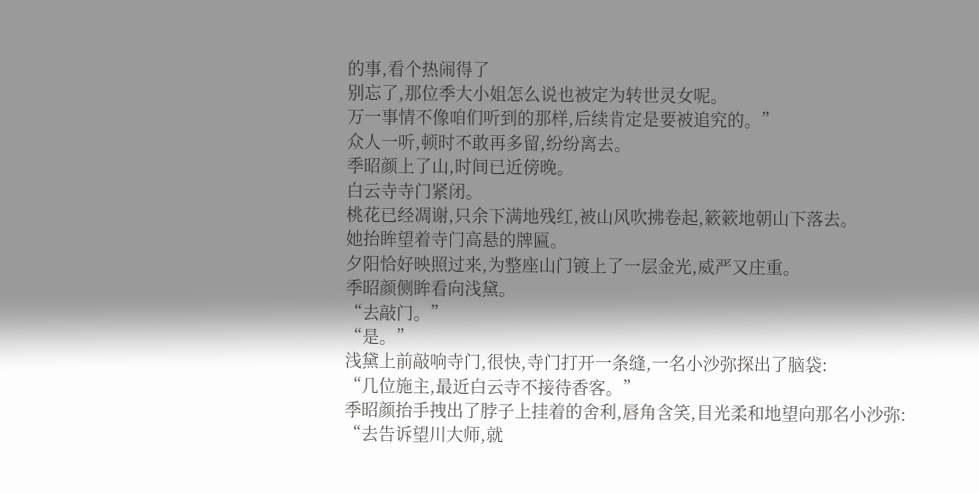的事,看个热闹得了
别忘了,那位季大小姐怎么说也被定为转世灵女呢。
万一事情不像咱们听到的那样,后续肯定是要被追究的。”
众人一听,顿时不敢再多留,纷纷离去。
季昭颜上了山,时间已近傍晚。
白云寺寺门紧闭。
桃花已经凋谢,只余下满地残红,被山风吹拂卷起,簌簌地朝山下落去。
她抬眸望着寺门高悬的牌匾。
夕阳恰好映照过来,为整座山门镀上了一层金光,威严又庄重。
季昭颜侧眸看向浅黛。
“去敲门。”
“是。”
浅黛上前敲响寺门,很快,寺门打开一条缝,一名小沙弥探出了脑袋:
“几位施主,最近白云寺不接待香客。”
季昭颜抬手拽出了脖子上挂着的舍利,唇角含笑,目光柔和地望向那名小沙弥:
“去告诉望川大师,就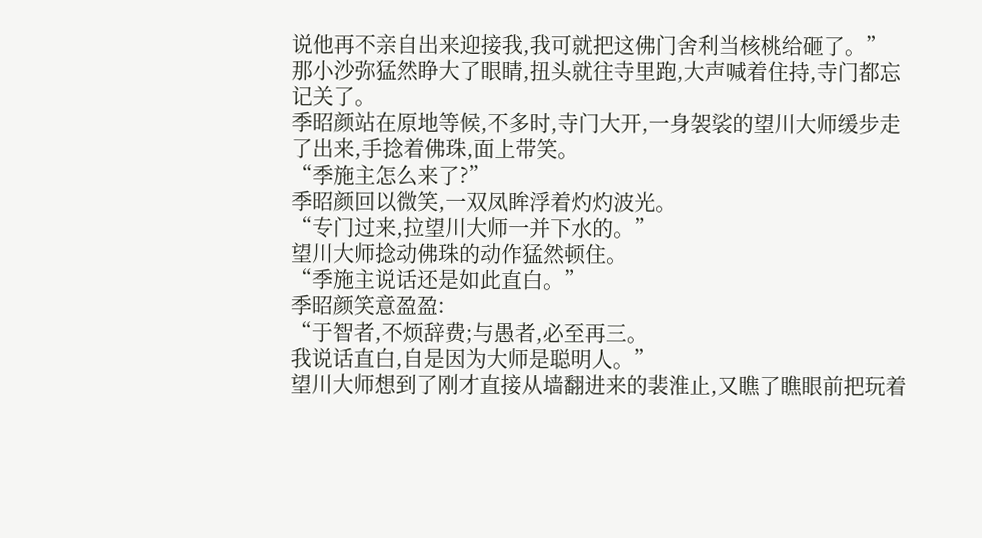说他再不亲自出来迎接我,我可就把这佛门舍利当核桃给砸了。”
那小沙弥猛然睁大了眼睛,扭头就往寺里跑,大声喊着住持,寺门都忘记关了。
季昭颜站在原地等候,不多时,寺门大开,一身袈裟的望川大师缓步走了出来,手捻着佛珠,面上带笑。
“季施主怎么来了?”
季昭颜回以微笑,一双凤眸浮着灼灼波光。
“专门过来,拉望川大师一并下水的。”
望川大师捻动佛珠的动作猛然顿住。
“季施主说话还是如此直白。”
季昭颜笑意盈盈:
“于智者,不烦辞费;与愚者,必至再三。
我说话直白,自是因为大师是聪明人。”
望川大师想到了刚才直接从墙翻进来的裴淮止,又瞧了瞧眼前把玩着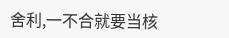舍利,一不合就要当核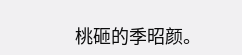桃砸的季昭颜。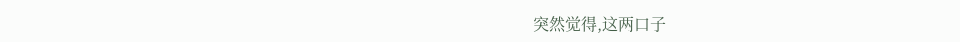突然觉得,这两口子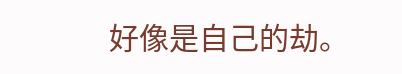好像是自己的劫。